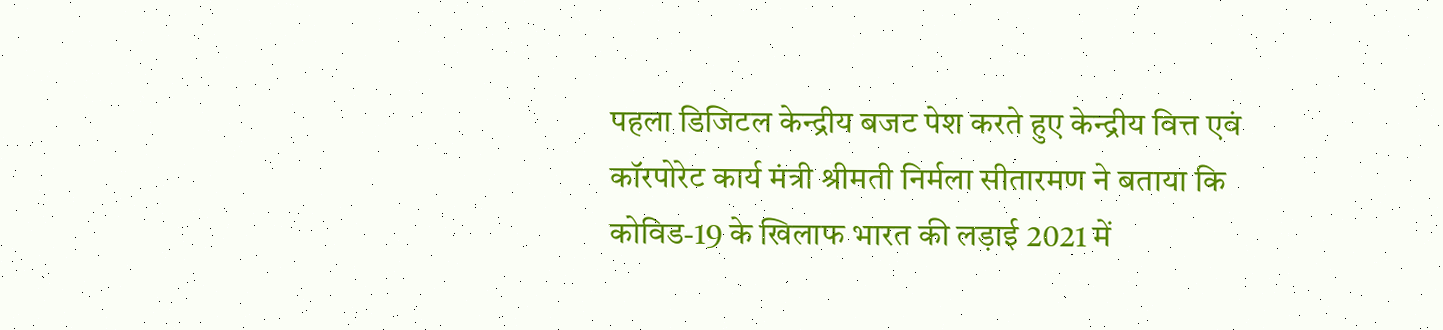पहला डिजिटल केन्द्रीय बजट पेश करते हुए केन्द्रीय वित्त एवं कॉरपोरेट कार्य मंत्री श्रीमती निर्मला सीतारमण ने बताया कि कोविड-19 के खिलाफ भारत की लड़ाई 2021 में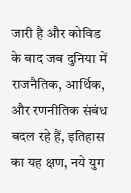जारी है और कोविड के बाद जब दुनिया में राजनैतिक, आर्थिक, और रणनीतिक संबंध बदल रहे हैं, इतिहास का यह क्षण, नये युग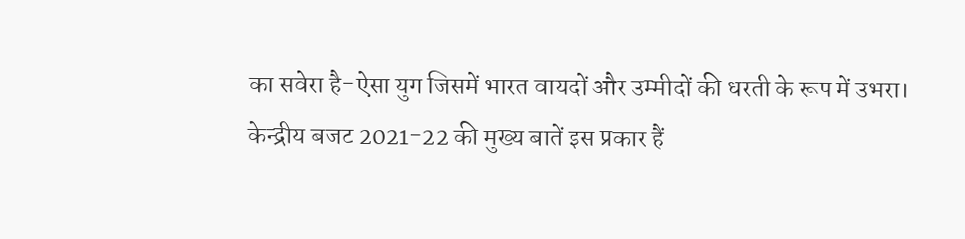का सवेरा है-ऐसा युग जिसमें भारत वायदों और उम्मीदों की धरती के रूप में उभरा। केन्द्रीय बजट 2021-22 की मुख्य बातें इस प्रकार हैं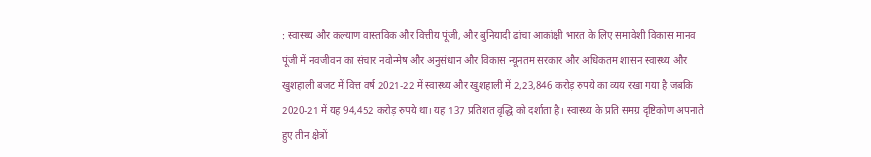: स्वास्थ्य और कल्याण वास्तविक और वित्तीय पूंजी, और बुनियादी ढांचा आकांक्षी भारत के लिए समावेशी विकास मानव पूंजी में नवजीवन का संचार नवोन्मेष और अनुसंधान और विकास न्यूनतम सरकार और अधिकतम शासन स्वास्थ्य और खुशहाली बजट में वित्त वर्ष 2021-22 में स्वास्थ्य और खुशहाली में 2,23,846 करोड़ रुपये का व्यय रखा गया है जबकि 2020-21 में यह 94,452 करोड़ रुपये था। यह 137 प्रतिशत वृद्धि को दर्शाता है। स्वास्थ्य के प्रति समग्र दृष्टिकोण अपनाते हुए तीन क्षेत्रों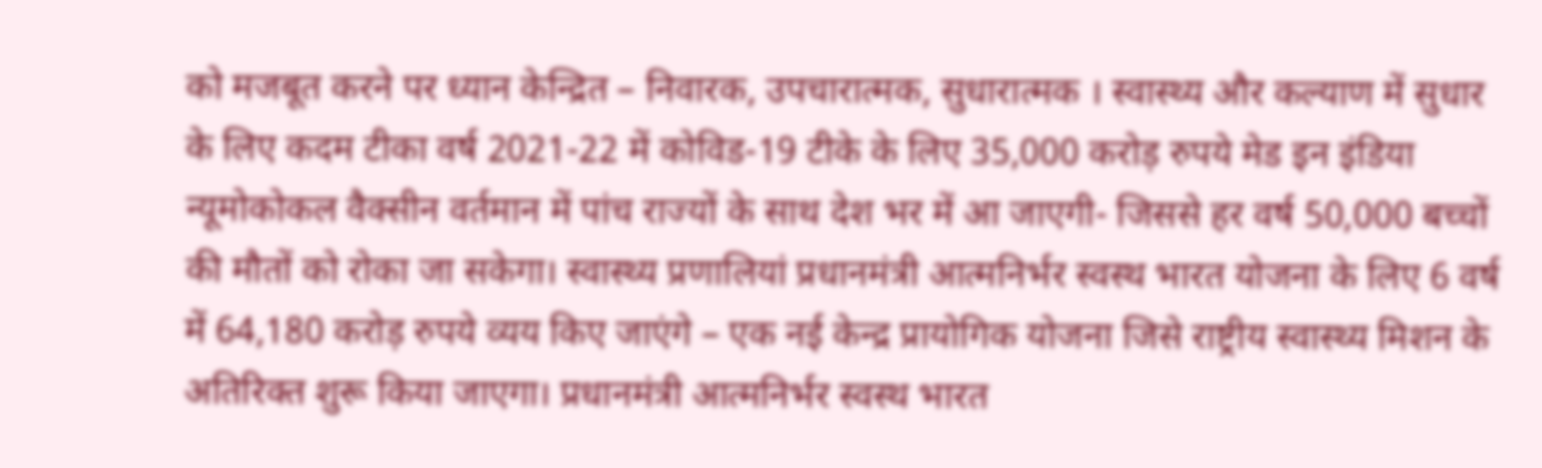को मजबूत करने पर ध्यान केन्द्रित – निवारक, उपचारात्मक, सुधारात्मक । स्वास्थ्य और कल्याण में सुधार के लिए कदम टीका वर्ष 2021-22 में कोविड-19 टीके के लिए 35,000 करोड़ रुपये मेड इन इंडिया न्यूमोकोकल वैक्सीन वर्तमान में पांच राज्यों के साथ देश भर में आ जाएगी- जिससे हर वर्ष 50,000 बच्चों की मौतों को रोका जा सकेगा। स्वास्थ्य प्रणालियां प्रधानमंत्री आत्मनिर्भर स्वस्थ भारत योजना के लिए 6 वर्ष में 64,180 करोड़ रुपये व्यय किए जाएंगे – एक नई केन्द्र प्रायोगिक योजना जिसे राष्ट्रीय स्वास्थ्य मिशन के अतिरिक्त शुरू किया जाएगा। प्रधानमंत्री आत्मनिर्भर स्वस्थ भारत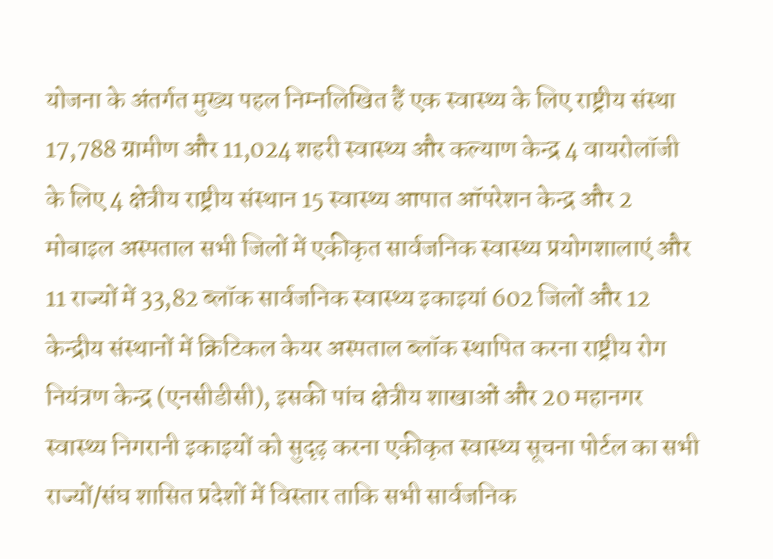योजना के अंतर्गत मुख्य पहल निम्नलिखित हैं एक स्वास्थ्य के लिए राष्ट्रीय संस्था 17,788 ग्रामीण और 11,024 शहरी स्वास्थ्य और कल्याण केन्द्र 4 वायरोलॉजी के लिए 4 क्षेत्रीय राष्ट्रीय संस्थान 15 स्वास्थ्य आपात ऑपरेशन केन्द्र और 2 मोबाइल अस्पताल सभी जिलों में एकीकृत सार्वजनिक स्वास्थ्य प्रयोगशालाएं और 11 राज्यों में 33,82 ब्लॉक सार्वजनिक स्वास्थ्य इकाइयां 602 जिलों और 12 केन्द्रीय संस्थानों में क्रिटिकल केयर अस्पताल ब्लॉक स्थापित करना राष्ट्रीय रोग नियंत्रण केन्द्र (एनसीडीसी), इसकी पांच क्षेत्रीय शाखाओं और 20 महानगर स्वास्थ्य निगरानी इकाइयों को सुदृढ़ करना एकीकृत स्वास्थ्य सूचना पोर्टल का सभी राज्यों/संघ शासित प्रदेशों में विस्तार ताकि सभी सार्वजनिक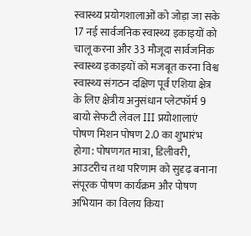स्वास्थ्य प्रयोगशालाओं को जोड़ा जा सके 17 नई सार्वजनिक स्वास्थ्य इकाइयों को चालू करना और 33 मौजूदा सार्वजनिक स्वास्थ्य इकाइयों को मजबूत करना विश्व स्वास्थ्य संगठन दक्षिण पूर्व एशिया क्षेत्र के लिए क्षेत्रीय अनुसंधान प्लेटफॉर्म 9 बायो सेफटी लेवल III प्रयोशालाएं पोषण मिशन पोषण 2.0 का शुभारंभ होगा: पोषणगत मात्रा, डिलीवरी, आउटरीच तथा परिणाम को सुदृढ़ बनाना संपूरक पोषण कार्यक्रम और पोषण अभियान का विलय किया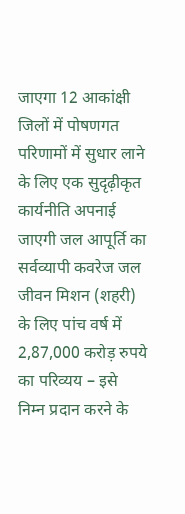जाएगा 12 आकांक्षी जिलों में पोषणगत परिणामों में सुधार लाने के लिए एक सुदृढ़ीकृत कार्यनीति अपनाई जाएगी जल आपूर्ति का सर्वव्यापी कवरेज जल जीवन मिशन (शहरी) के लिए पांच वर्ष में 2,87,000 करोड़ रुपये का परिव्यय – इसे निम्न प्रदान करने के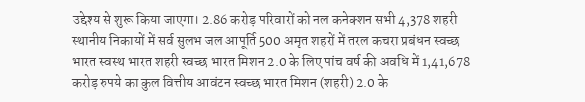उद्देश्य से शुरू किया जाएगा। 2.86 करोड़ परिवारों को नल कनेक्शन सभी 4,378 शहरी स्थानीय निकायों में सर्व सुलभ जल आपूर्ति 500 अमृत शहरों में तरल कचरा प्रबंधन स्वच्छ भारत स्वस्थ भारत शहरी स्वच्छ भारत मिशन 2.0 के लिए पांच वर्ष की अवधि में 1,41,678 करोड़ रुपये का कुल वित्तीय आवंटन स्वच्छ भारत मिशन (शहरी) 2.0 के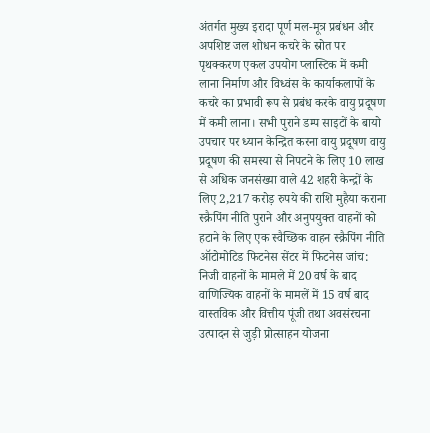अंतर्गत मुख्य इरादा पूर्ण मल-मूत्र प्रबंधन और अपशिष्ट जल शोधन कचरे के स्रोत पर पृथक्करण एकल उपयोग प्लास्टिक में कमी लाना निर्माण और विध्वंस के कार्याकलापों के कचरे का प्रभावी रूप से प्रबंध करके वायु प्रदूषण में कमी लाना। सभी पुराने डम्प साइटों के बायो उपचार पर ध्यान केन्द्रित करना वायु प्रदूषण वायु प्रदूषण की समस्या से निपटने के लिए 10 लाख से अधिक जनसंख्या वाले 42 शहरी केन्द्रों के लिए 2,217 करोड़ रुपये की राशि मुहैया कराना स्क्रैपिंग नीति पुराने और अनुपयुक्त वाहनों को हटाने के लिए एक स्वैच्छिक वाहन स्क्रैपिंग नीति ऑटोमोटिड फिटनेस सेंटर में फिटनेस जांच: निजी वाहनों के मामले में 20 वर्ष के बाद वाणिज्यिक वाहनों के मामलें में 15 वर्ष बाद वास्तविक और वित्तीय पूंजी तथा अवसंरचना उत्पादन से जुड़ी प्रोत्साहन योजना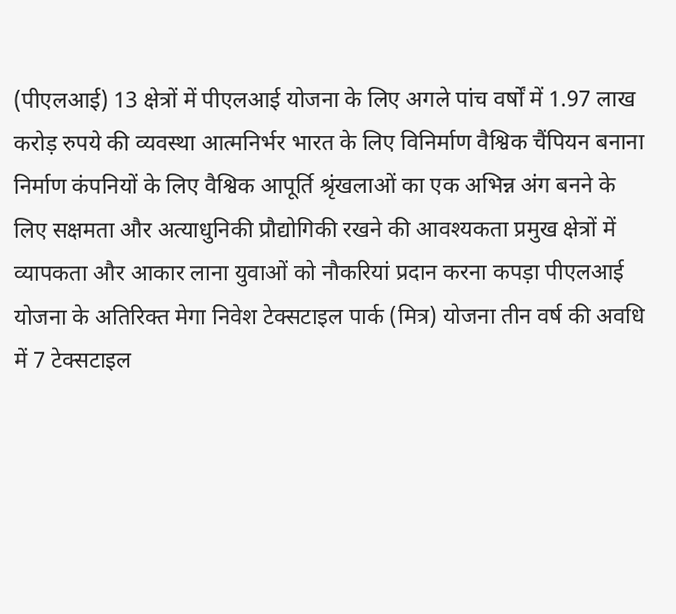(पीएलआई) 13 क्षेत्रों में पीएलआई योजना के लिए अगले पांच वर्षों में 1.97 लाख करोड़ रुपये की व्यवस्था आत्मनिर्भर भारत के लिए विनिर्माण वैश्विक चैंपियन बनाना निर्माण कंपनियों के लिए वैश्विक आपूर्ति श्रृंखलाओं का एक अभिन्न अंग बनने के लिए सक्षमता और अत्याधुनिकी प्रौद्योगिकी रखने की आवश्यकता प्रमुख क्षेत्रों में व्यापकता और आकार लाना युवाओं को नौकरियां प्रदान करना कपड़ा पीएलआई योजना के अतिरिक्त मेगा निवेश टेक्सटाइल पार्क (मित्र) योजना तीन वर्ष की अवधि में 7 टेक्सटाइल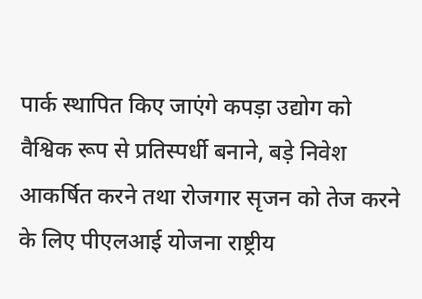पार्क स्थापित किए जाएंगे कपड़ा उद्योग को वैश्विक रूप से प्रतिस्पर्धी बनाने, बड़े निवेश आकर्षित करने तथा रोजगार सृजन को तेज करने के लिए पीएलआई योजना राष्ट्रीय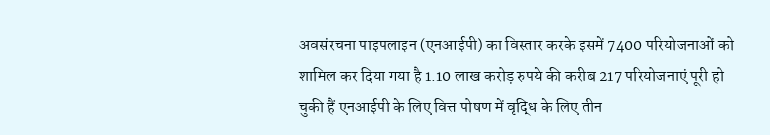अवसंरचना पाइपलाइन (एनआईपी) का विस्तार करके इसमें 7400 परियोजनाओं को शामिल कर दिया गया है 1.10 लाख करोड़ रुपये की करीब 217 परियोजनाएं पूरी हो चुकी हैं एनआईपी के लिए वित्त पोषण में वृद्धि के लिए तीन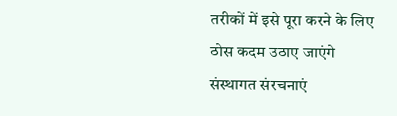तरीकों में इसे पूरा करने के लिए ठोस कदम उठाए जाएंगे संस्थागत संरचनाएं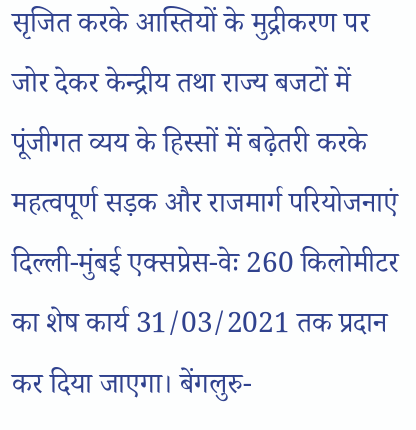सृजित करके आस्तियों के मुद्रीकरण पर जोर देकर केन्द्रीय तथा राज्य बजटों में पूंजीगत व्यय के हिस्सों में बढ़ेतरी करके महत्वपूर्ण सड़क और राजमार्ग परियोजनाएं दिल्ली-मुंबई एक्सप्रेस-वेः 260 किलोमीटर का शेष कार्य 31/03/2021 तक प्रदान कर दिया जाएगा। बेंगलुरु-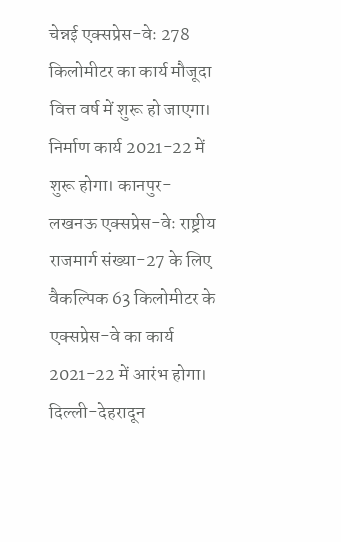चेन्नई एक्सप्रेस-वेः 278 किलोमीटर का कार्य मौजूदा वित्त वर्ष में शुरू हो जाएगा। निर्माण कार्य 2021-22 में शुरू होगा। कानपुर-लखनऊ एक्सप्रेस-वेः राष्ट्रीय राजमार्ग संख्या-27 के लिए वैकल्पिक 63 किलोमीटर के एक्सप्रेस-वे का कार्य 2021-22 में आरंभ होगा। दिल्ली-देहरादून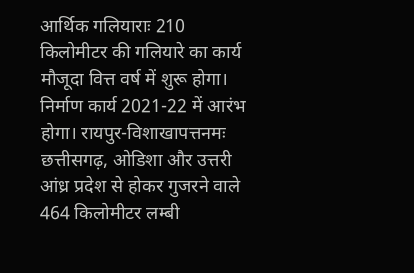आर्थिक गलियाराः 210 किलोमीटर की गलियारे का कार्य मौजूदा वित्त वर्ष में शुरू होगा। निर्माण कार्य 2021-22 में आरंभ होगा। रायपुर-विशाखापत्तनमः छत्तीसगढ़, ओडिशा और उत्तरी आंध्र प्रदेश से होकर गुजरने वाले 464 किलोमीटर लम्बी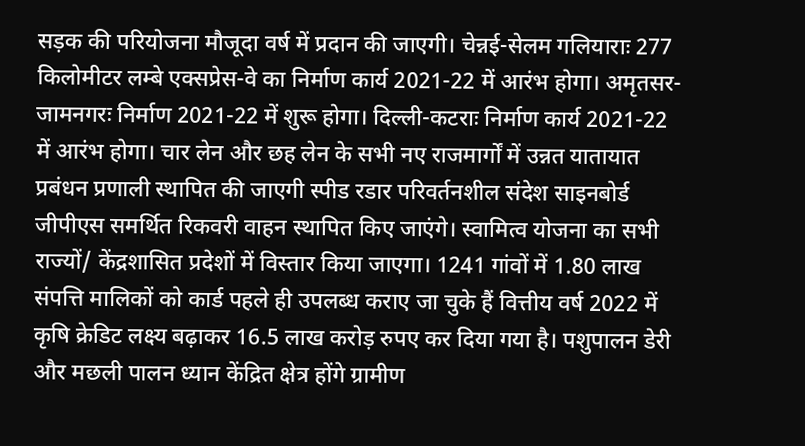सड़क की परियोजना मौजूदा वर्ष में प्रदान की जाएगी। चेन्नई-सेलम गलियाराः 277 किलोमीटर लम्बे एक्सप्रेस-वे का निर्माण कार्य 2021-22 में आरंभ होगा। अमृतसर-जामनगरः निर्माण 2021-22 में शुरू होगा। दिल्ली-कटराः निर्माण कार्य 2021-22 में आरंभ होगा। चार लेन और छह लेन के सभी नए राजमार्गों में उन्नत यातायात प्रबंधन प्रणाली स्थापित की जाएगी स्पीड रडार परिवर्तनशील संदेश साइनबोर्ड जीपीएस समर्थित रिकवरी वाहन स्थापित किए जाएंगे। स्वामित्व योजना का सभी राज्यों/ केंद्रशासित प्रदेशों में विस्तार किया जाएगा। 1241 गांवों में 1.80 लाख संपत्ति मालिकों को कार्ड पहले ही उपलब्ध कराए जा चुके हैं वित्तीय वर्ष 2022 में कृषि क्रेडिट लक्ष्य बढ़ाकर 16.5 लाख करोड़ रुपए कर दिया गया है। पशुपालन डेरी और मछली पालन ध्यान केंद्रित क्षेत्र होंगे ग्रामीण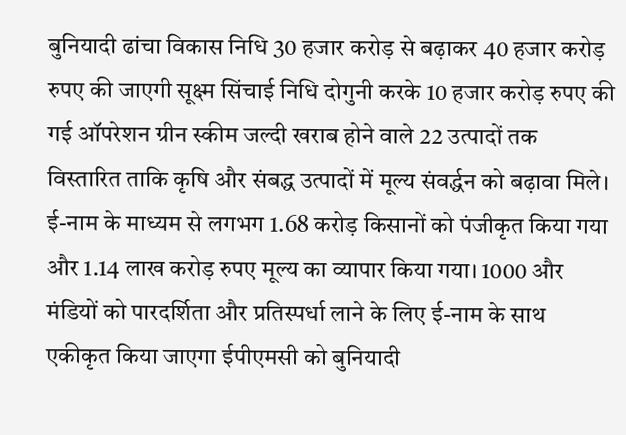बुनियादी ढांचा विकास निधि 30 हजार करोड़ से बढ़ाकर 40 हजार करोड़ रुपए की जाएगी सूक्ष्म सिंचाई निधि दोगुनी करके 10 हजार करोड़ रुपए की गई ऑपरेशन ग्रीन स्कीम जल्दी खराब होने वाले 22 उत्पादों तक विस्तारित ताकि कृषि और संबद्ध उत्पादों में मूल्य संवर्द्धन को बढ़ावा मिले। ई-नाम के माध्यम से लगभग 1.68 करोड़ किसानों को पंजीकृत किया गया और 1.14 लाख करोड़ रुपए मूल्य का व्यापार किया गया। 1000 और मंडियों को पारदर्शिता और प्रतिस्पर्धा लाने के लिए ई-नाम के साथ एकीकृत किया जाएगा ईपीएमसी को बुनियादी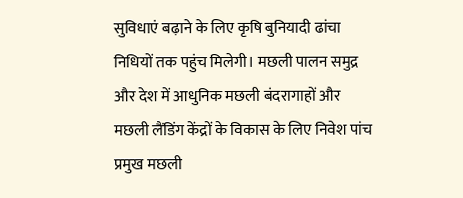सुविधाएं बढ़ाने के लिए कृषि बुनियादी ढांचा निधियों तक पहुंच मिलेगी। मछली पालन समुद्र और देश में आधुनिक मछली बंदरागाहों और मछली लैंडिंग केंद्रों के विकास के लिए निवेश पांच प्रमुख मछली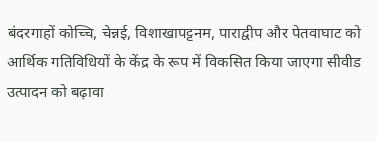बंदरगाहों कोच्चि, चेन्नई, विशाखापट्टनम, पाराद्वीप और पेतवाघाट को आर्थिक गतिविधियों के केंद्र के रूप में विकसित किया जाएगा सीवीड उत्पादन को बढ़ावा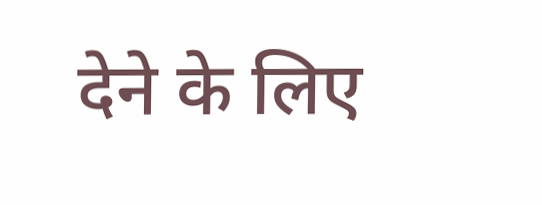देने के लिए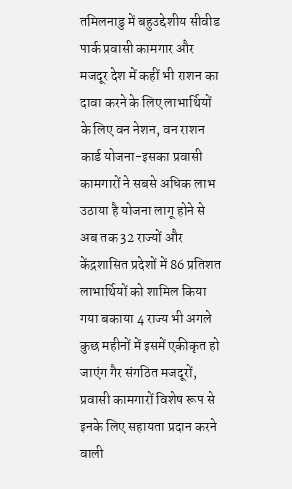तमिलनाडु में बहुउद्देशीय सीवीड पार्क प्रवासी कामगार और मजदूर देश में कहीं भी राशन का दावा करने के लिए लाभार्थियों के लिए वन नेशन, वन राशन कार्ड योजना-इसका प्रवासी कामगारों ने सबसे अधिक लाभ उठाया है योजना लागू होने से अब तक 32 राज्यों और केंद्रशासित प्रदेशों में 86 प्रतिशत लाभार्थियों को शामिल किया गया बकाया 4 राज्य भी अगले कुछ महीनों में इसमें एकीकृत हो जाएंग गैर संगठित मजदूरों, प्रवासी कामगारों विशेष रूप से इनके लिए सहायता प्रदान करने वाली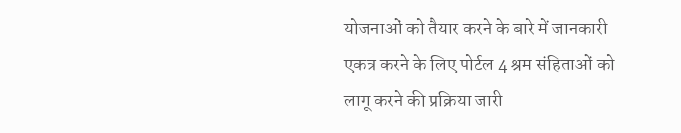योजनाओं को तैयार करने के बारे में जानकारी एकत्र करने के लिए पोर्टल 4 श्रम संहिताओं को लागू करने की प्रक्रिया जारी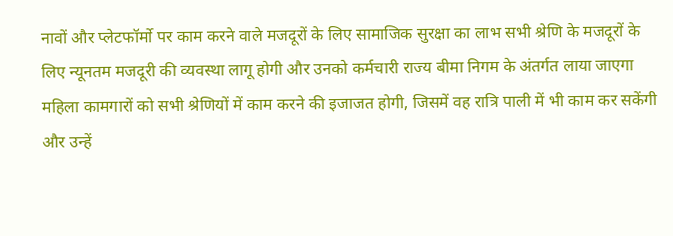नावों और प्लेटफॉर्मो पर काम करने वाले मजदूरों के लिए सामाजिक सुरक्षा का लाभ सभी श्रेणि के मजदूरों के लिए न्यूनतम मजदूरी की व्यवस्था लागू होगी और उनको कर्मचारी राज्य बीमा निगम के अंतर्गत लाया जाएगा महिला कामगारों को सभी श्रेणियों में काम करने की इजाजत होगी, जिसमें वह रात्रि पाली में भी काम कर सकेंगी और उन्हें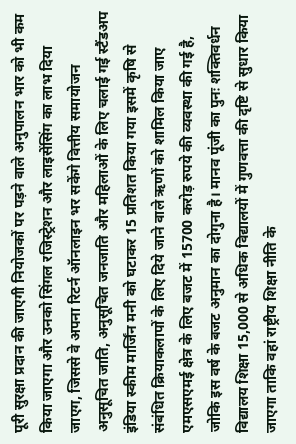पूरी सुरक्षा प्रदान की जाएगी नियोजकों पर पड़ने वाले अनुपालन भार को भी कम किया जाएगा और उनको सिंगल रजिस्ट्रेशन और लाइसेंसिंग का लाभ दिया जाएग, जिससे वे अपना रिटर्न ऑनलाइन भर सकेंगे वित्तीय समायोजन अनुसूचित जाति, अनुसूचित जनजाति और महिलाओं के लिए चलाई गई स्टैंडअप इंडिया स्कीम मार्जिंन मनी को घटाकर 15 प्रतिशत किया गया इसमें कृषि से संबंधित क्रियाकलापों के लिए दिये जाने वाले ऋणों को शामिल किया जाए एमएसएमई क्षेत्र के लिए बजट में 15700 करोड़ रुपये की व्यवस्था की गई है, जोकि इस वर्ष के बजट अनुमान का दोगुना है। मानव पूंजी का पुनः शक्तिवर्धन विद्यालय शिक्षा 15,000 से अधिक विद्यालयों में गुणवत्ता की दृष्टि से सुधार किया जाएगा ताकि वहां राष्ट्रीय शिक्षा नीति के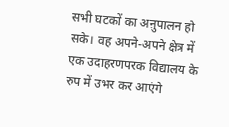सभी घटकों का अऩुपालन हो सके। वह अपने-अपने क्षेत्र में एक उदाहरणपरक विद्यालय के रुप में उभर कर आएंगे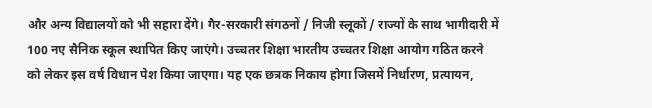और अन्य विद्यालयों को भी सहारा देंगे। गैर-सरकारी संगठनों / निजी स्लूकों / राज्यों के साथ भागीदारी में 100 नए सैनिक स्कूल स्थापित किए जाएंगे। उच्चतर शिक्षा भारतीय उच्चतर शिक्षा आयोग गठित करने को लेकर इस वर्ष विधान पेश किया जाएगा। यह एक छत्रक निकाय होगा जिसमें निर्धारण, प्रत्यायन,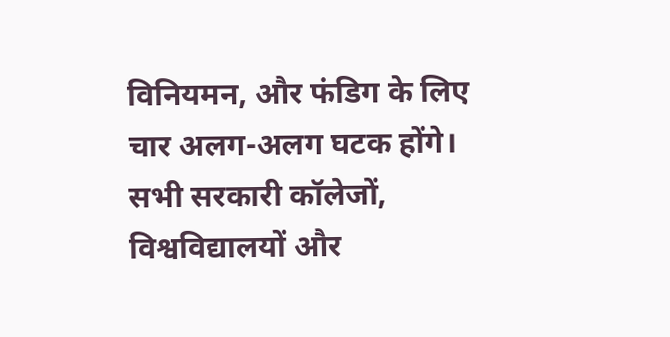विनियमन, और फंडिग के लिए चार अलग-अलग घटक होंगे। सभी सरकारी कॉलेजों, विश्वविद्यालयों और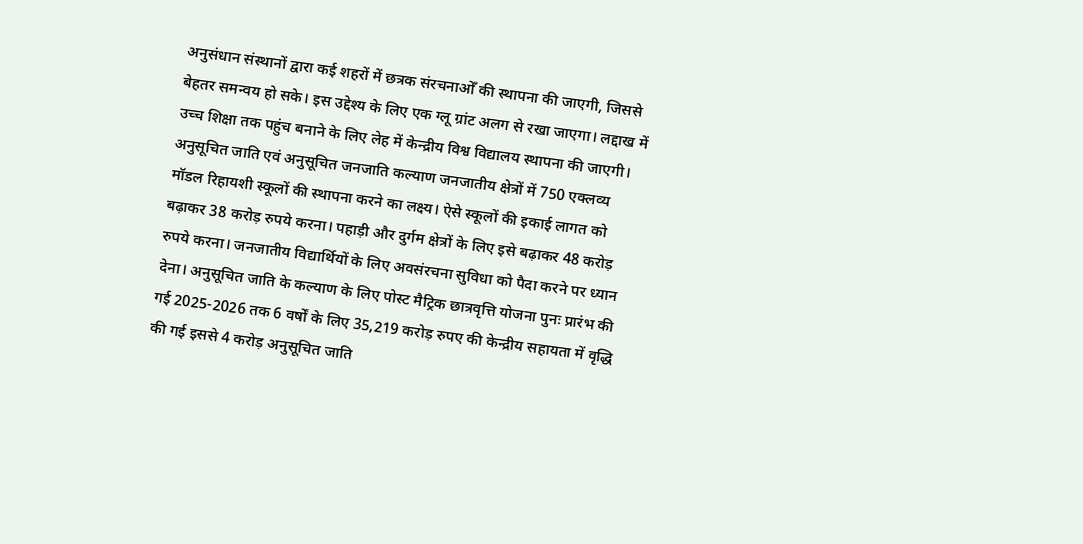अनुसंधान संस्थानों द्वारा कई शहरों में छत्रक संरचनाओँ की स्थापना की जाएगी, जिससे बेहतर समन्वय हो सके। इस उद्देश्य के लिए एक ग्लू ग्रांट अलग से रखा जाएगा। लद्दाख में उच्च शिक्षा तक पहुंच बनाने के लिए लेह में केन्द्रीय विश्व विद्यालय स्थापना की जाएगी। अनुसूचित जाति एवं अनुसूचित जनजाति कल्याण जनजातीय क्षेत्रों में 750 एक्लव्य मॉडल रिहायशी स्कूलों की स्थापना करने का लक्ष्य। ऐसे स्कूलों की इकाई लागत को बढ़ाकर 38 करोड़ रुपये करना। पहाड़ी और दुर्गम क्षेत्रों के लिए इसे बढ़ाकर 48 करोड़ रुपये करना। जनजातीय विद्यार्थियों के लिए अवसंरचना सुविधा को पैदा करने पर ध्यान देना। अनुसूचित जाति के कल्याण के लिए पोस्ट मैट्रिक छात्रवृत्ति योजना पुनः प्रारंभ की गई 2025-2026 तक 6 वर्षों के लिए 35,219 करोड़ रुपए की केन्द्रीय सहायता में वृद्धि की गई इससे 4 करोड़ अनुसूचित जाति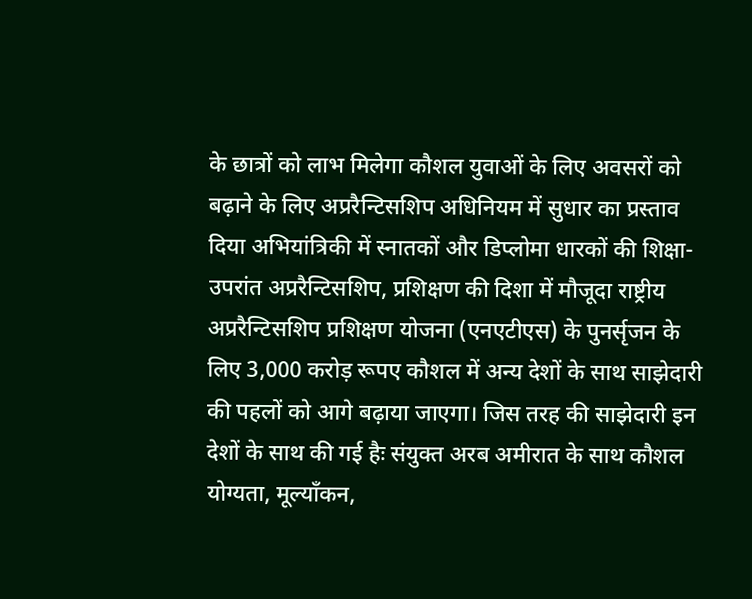के छात्रों को लाभ मिलेगा कौशल युवाओं के लिए अवसरों को बढ़ाने के लिए अप्ररैन्टिसशिप अधिनियम में सुधार का प्रस्ताव दिया अभियांत्रिकी में स्नातकों और डिप्लोमा धारकों की शिक्षा-उपरांत अप्ररैन्टिसशिप, प्रशिक्षण की दिशा में मौजूदा राष्ट्रीय अप्ररैन्टिसशिप प्रशिक्षण योजना (एनएटीएस) के पुनर्सृजन के लिए 3,000 करोड़ रूपए कौशल में अन्य देशों के साथ साझेदारी की पहलों को आगे बढ़ाया जाएगा। जिस तरह की साझेदारी इन देशों के साथ की गई हैः संयुक्त अरब अमीरात के साथ कौशल योग्यता, मूल्याँकन,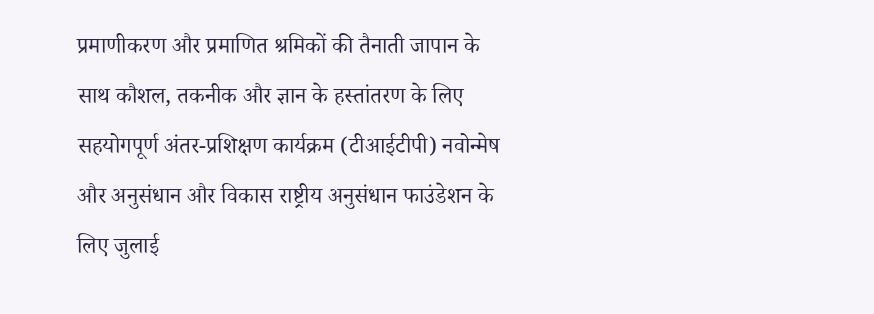प्रमाणीकरण और प्रमाणित श्रमिकों की तैनाती जापान के साथ कौशल, तकनीक और ज्ञान के हस्तांतरण के लिए सहयोगपूर्ण अंतर-प्रशिक्षण कार्यक्रम (टीआईटीपी) नवोन्मेष और अनुसंधान और विकास राष्ट्रीय अनुसंधान फाउंडेशन के लिए जुलाई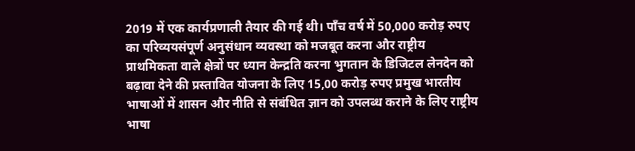2019 में एक कार्यप्रणाली तैयार की गई थी। पाँच वर्ष में 50,000 करोड़ रुपए का परिव्ययसंपूर्ण अनुसंधान व्यवस्था को मजबूत करना और राष्ट्रीय प्राथमिकता वाले क्षेत्रों पर ध्यान केन्द्रति करना भुगतान के डिजिटल लेनदेन को बढ़ावा देने की प्रस्तावित योजना के लिए 15,00 करोड़ रुपए प्रमुख भारतीय भाषाओं में शासन और नीति से संबंधित ज्ञान को उपलब्ध कराने के लिए राष्ट्रीय भाषा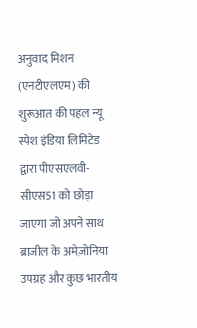अनुवाद मिशन (एनटीएलएम) की शुरूआत की पहल न्यू स्पेश इंडिया लिमिटेड द्वारा पीएसएलवी-सीएस51 को छोड़ा जाएगा जो अपने साथ ब्राजील के अमेज़ोनिया उपग्रह और कुछ भारतीय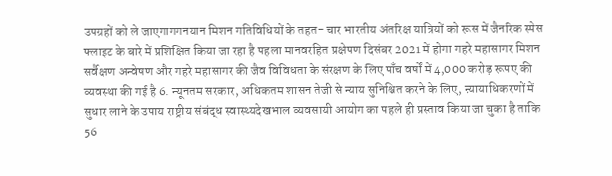उपग्रहों को ले जाएगागगनयान मिशन गतिविधियों के तहत- चार भारतीय अंतरिक्ष यात्रियों को रूस में जैनरिक स्पेस फ्लाइट के बारे में प्रशिक्षित किया जा रहा है पहला मानवरहित प्रक्षेपण दिसंबर 2021 में होगा गहरे महासागर मिशन सर्वैक्षण अन्वेषण और गहरे महासागर की जैव विविधता के संरक्षण के लिए पाँच वर्षों में 4,000 करोड़ रूपए की व्यवस्था की गई है 6. न्यूनतम सरकार, अधिकतम शासन तेजी से न्याय सुनिश्चित करने के लिए, ऩ्यायाधिकरणों में सुधार लाने के उपाय राष्ट्रीय संबंद्ध स्वास्थ्यदेखभाल व्यवसायी आयोग का पहले ही प्रस्ताव किया जा चुका है ताकि 56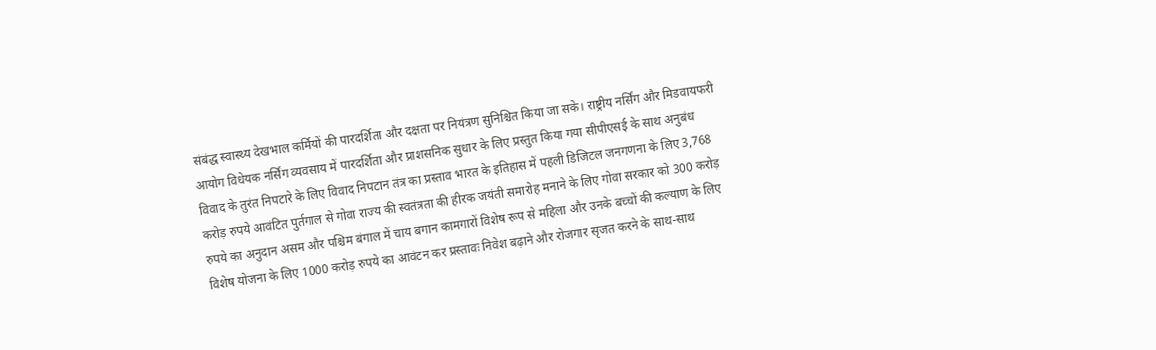संबंद्ध स्वास्थ्य देखभाल कर्मियों की पारदर्शिता और दक्षता पर नियंत्रण सुनिश्चित किया जा सके। राष्ट्रीय नर्सिंग और मिडवायफरी आयोग विधेयक नर्सिंग व्यवसाय में पारदर्शिता और प्राशसनिक सुधार के लिए प्रस्तुत किया गया सीपीएसई के साथ अनुबंध विवाद के तुरंत निपटारे के लिए विवाद निपटान तंत्र का प्रस्ताव भारत के इतिहास में पहली डिजिटल जनगणना के लिए 3,768 करोड़ रुपये आवंटित पुर्तगाल से गोवा राज्य की स्वतंत्रता की हीरक जयंती समारोह मनाने के लिए गोवा सरकार को 300 करोड़ रुपये का अनुदान असम और पश्चिम बंगाल में चाय बगान कामगारों विशेष रूप से महिला और उनके बच्चों की कल्याण के लिए विशेष योजना के लिए 1000 करोड़ रुपये का आवंटन कर प्रस्तावः निवेश बढ़ाने और रोजगार सृजत करने के साथ-साथ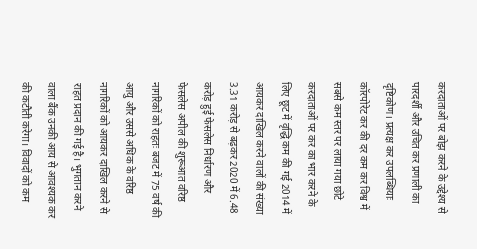करदाताओं पर बोझ करने के उद्देश्य से पारदर्शी और उचित कर प्रणाली का दृष्टिकोण। प्रत्यक्ष कर उपलब्धियाः कॉरपोरेट कर की दर कम कर विश्व में सबसे कम स्तर पर लाया गया छोटे करदाताओं पर कर का भार करने के लिए छूट में वृद्धि कम की गई 2014 में आयकर दाखिल करने वालों की संख्या 3.31 करोड़ से बढ़कर 2020 में 6.48 करोड़ हुई फेसलेस निर्धारण और फेसलेस अपील की शुरूआत वरिष्ठ नागरिकों को राहतः बजट में 75 वर्ष की आयु और उससे अधिक के वरिष्ठ नागरिकों को आयकर दाखिल करने से राहत प्रदान की गई है। भुगतान करने वाला बैंक उनकी आय से आवश्यक कर की कटौती करेगा। विवादों को कम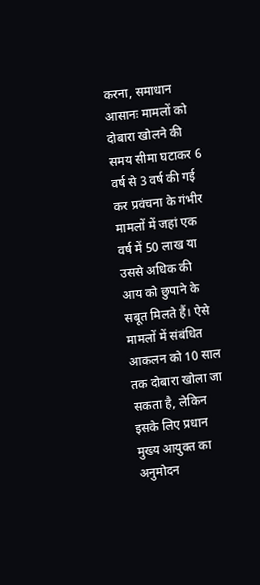करना, समाधान आसानः मामलों को दोबारा खोलने की समय सीमा घटाकर 6 वर्ष से 3 वर्ष की गई कर प्रवंचना के गंभीर मामलों में जहां एक वर्ष में 50 लाख या उससे अधिक की आय को छुपाने के सबूत मिलते हैं। ऐसे मामलों में संबंधित आकलन को 10 साल तक दोबारा खोला जा सकता है, लेकिन इसके लिए प्रधान मुख्य आयुक्त का अनुमोदन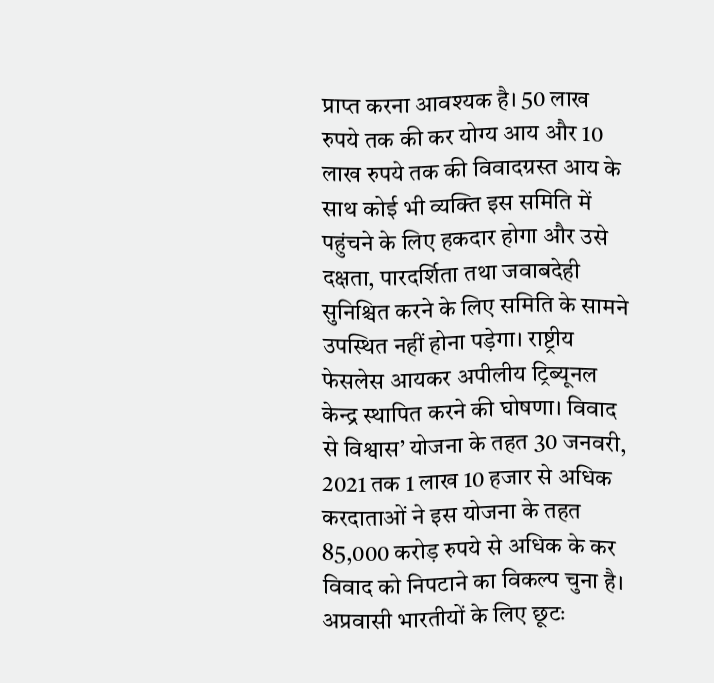प्राप्त करना आवश्यक है। 50 लाख रुपये तक की कर योग्य आय और 10 लाख रुपये तक की विवादग्रस्त आय के साथ कोई भी व्यक्ति इस समिति में पहुंचने के लिए हकदार होगा और उसे दक्षता, पारदर्शिता तथा जवाबदेही सुनिश्चित करने के लिए समिति के सामने उपस्थित नहीं होना पड़ेगा। राष्ट्रीय फेसलेस आयकर अपीलीय ट्रिब्यूनल केन्द्र स्थापित करने की घोषणा। विवाद से विश्वास’ योजना के तहत 30 जनवरी, 2021 तक 1 लाख 10 हजार से अधिक करदाताओं ने इस योजना के तहत 85,000 करोड़ रुपये से अधिक के कर विवाद को निपटाने का विकल्प चुना है। अप्रवासी भारतीयों के लिए छूटः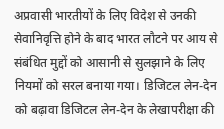अप्रवासी भारतीयों के लिए विदेश से उनकी सेवानिवृत्ति होने के बाद भारत लौटने पर आय से संबंधित मुद्दों को आसानी से सुलझाने के लिए नियमों को सरल बनाया गया। डिजिटल लेन-देन को बढ़ावा डिजिटल लेन-देन के लेखापरीक्षा की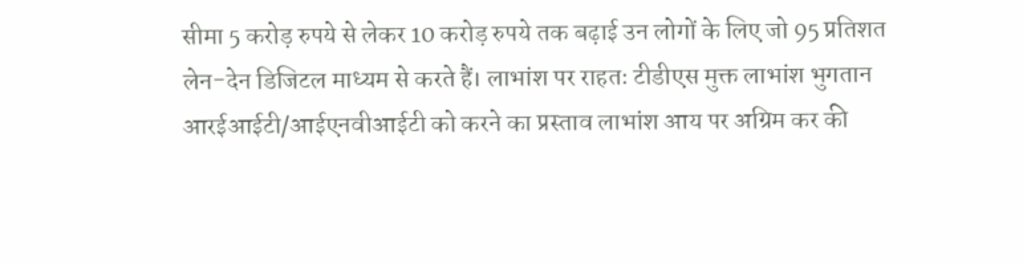सीमा 5 करोड़ रुपये से लेकर 10 करोड़ रुपये तक बढ़ाई उन लोगों के लिए जो 95 प्रतिशत लेन-देन डिजिटल माध्यम से करते हैं। लाभांश पर राहतः टीडीएस मुक्त लाभांश भुगतान आरईआईटी/आईएनवीआईटी को करने का प्रस्ताव लाभांश आय पर अग्रिम कर की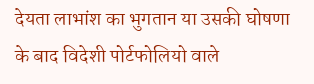देयता लाभांश का भुगतान या उसकी घोषणा के बाद विदेशी पोर्टफोलियो वाले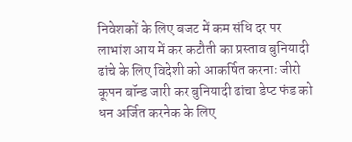निवेशकों के लिए बजट में कम संधि दर पर लाभांश आय में कर कटौती का प्रस्ताव बुनियादी ढांचे के लिए विदेशी को आकर्षित करनाः जीरो कूपन बॉन्ड जारी कर बुनियादी ढांचा डेप्ट फंड को धन अर्जित करनेक के लिए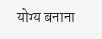योग्य बनाना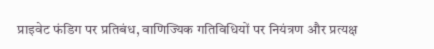प्राइवेट फंडिग पर प्रतिबंध, वाणिज्यिक गतिविधियों पर नियंत्रण और प्रत्यक्ष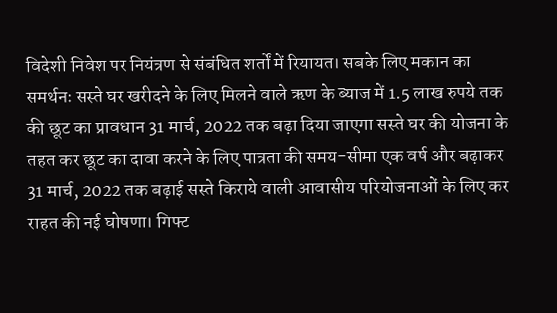विदेशी निवेश पर नियंत्रण से संबंधित शर्तों में रियायत। सबके लिए मकान का समर्थनः सस्ते घर खरीदने के लिए मिलने वाले ऋण के ब्याज में 1.5 लाख रुपये तक की छूट का प्रावधान 31 मार्च, 2022 तक बढ़ा दिया जाएगा सस्ते घर की योजना के तहत कर छूट का दावा करने के लिए पात्रता की समय-सीमा एक वर्ष और बढ़ाकर 31 मार्च, 2022 तक बढ़ाई सस्ते किराये वाली आवासीय परियोजनाओं के लिए कर राहत की नई घोषणा। गिफ्ट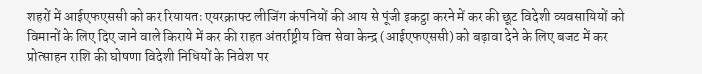शहरों में आईएफएससी को कर रियायतः एयरक्राफ्ट लीजिंग कंपनियों की आय से पूंजी इकट्ठा करने में कर की छूट विदेशी व्यवसायियों को विमानों के लिए दिए जाने वाले किराये में कर की राहत अंतर्राष्ट्रीय वित्त सेवा केन्द्र (आईएफएससी) को बढ़ावा देने के लिए बजट में कर प्रोत्साहन राशि की घोषणा विदेशी निधियों के निवेश पर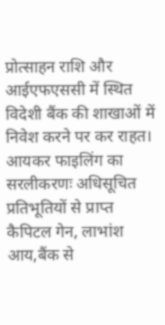प्रोत्साहन राशि और आईएफएससी में स्थित विदेशी बैंक की शाखाओं में निवेश करने पर कर राहत। आयकर फाइलिंग का सरलीकरणः अधिसूचित प्रतिभूतियों से प्राप्त कैपिटल गेन, लाभांश आय,बैंक से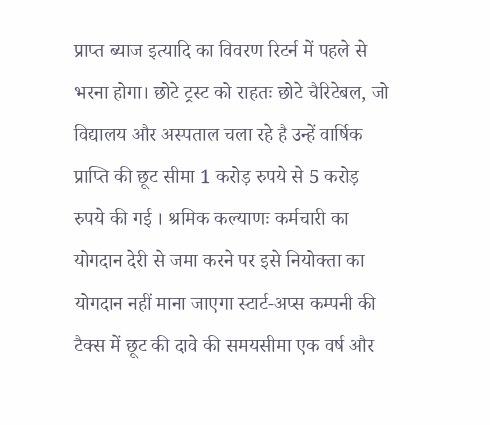प्राप्त ब्याज इत्यादि का विवरण रिटर्न में पहले से भरना होगा। छोटे ट्रस्ट को राहतः छोटे चैरिटेबल, जो विद्यालय और अस्पताल चला रहे है उन्हें वार्षिक प्राप्ति की छूट सीमा 1 करोड़ रुपये से 5 करोड़ रुपये की गई । श्रमिक कल्याणः कर्मचारी का योगदान देरी से जमा करने पर इसे नियोक्ता का योगदान नहीं माना जाएगा स्टार्ट-अप्स कम्पनी की टैक्स में छूट की दावे की समयसीमा एक वर्ष और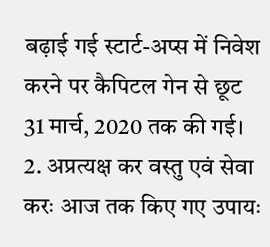बढ़ाई गई स्टार्ट-अप्स में निवेश करने पर कैपिटल गेन से छूट 31 मार्च, 2020 तक की गई। 2. अप्रत्यक्ष कर वस्तु एवं सेवा करः आज तक किए गए उपायः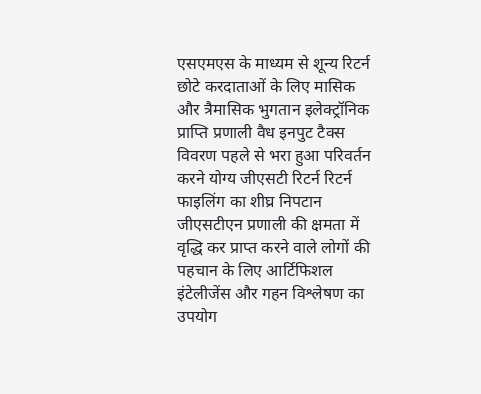एसएमएस के माध्यम से शून्य रिटर्न छोटे करदाताओं के लिए मासिक और त्रैमासिक भुगतान इलेक्ट्रॉनिक प्राप्ति प्रणाली वैध इनपुट टैक्स विवरण पहले से भरा हुआ परिवर्तन करने योग्य जीएसटी रिटर्न रिटर्न फाइलिंग का शीघ्र निपटान जीएसटीएन प्रणाली की क्षमता में वृद्धि कर प्राप्त करने वाले लोगों की पहचान के लिए आर्टिफिशल इंटेलीजेंस और गहन विश्लेषण का उपयोग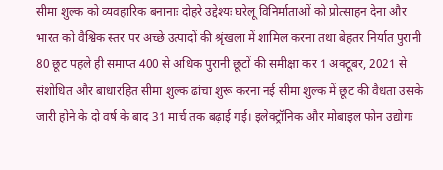सीमा शुल्क को व्यवहारिक बनानाः दोहरे उद्देश्यः घरेलू विनिर्माताओं को प्रोत्साहन देना और भारत को वैश्विक स्तर पर अच्छे उत्पादों की श्रृंखला में शामिल करना तथा बेहतर निर्यात पुरानी 80 छूट पहले ही समाप्त 400 से अधिक पुरानी छूटों की समीक्षा कर 1 अक्टूबर, 2021 से संशोधित और बाधारहित सीमा शुल्क ढांचा शुरू करना नई सीमा शुल्क में छूट की वैधता उसके जारी होने के दो वर्ष के बाद 31 मार्च तक बढ़ाई गई। इलेक्ट्रॉनिक और मोबाइल फोन उद्योगः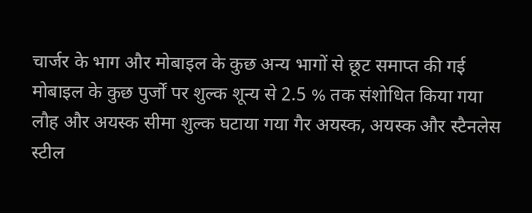चार्जर के भाग और मोबाइल के कुछ अन्य भागों से छूट समाप्त की गई मोबाइल के कुछ पुर्जों पर शुल्क शून्य से 2.5 % तक संशोधित किया गया लौह और अयस्क सीमा शुल्क घटाया गया गैर अयस्क, अयस्क और स्टैनलेस स्टील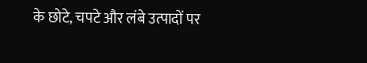के छोटे, चपटे और लंबे उत्पादों पर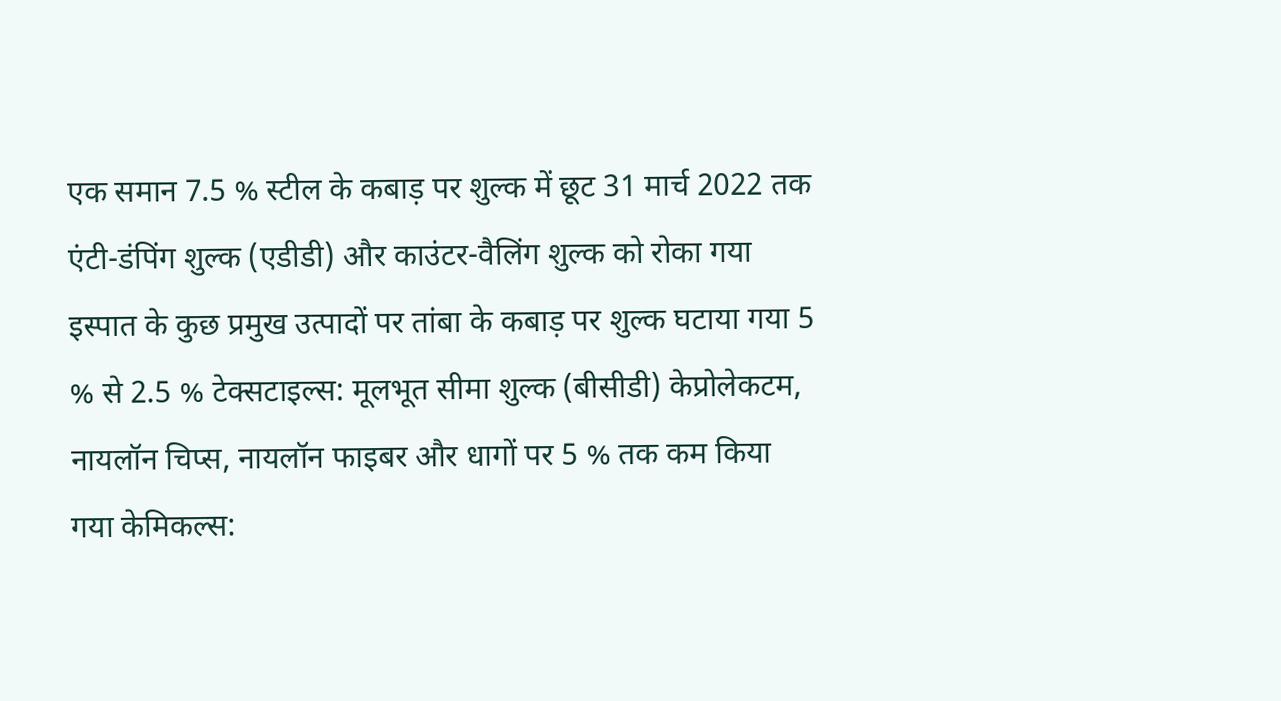एक समान 7.5 % स्टील के कबाड़ पर शुल्क में छूट 31 मार्च 2022 तक एंटी-डंपिंग शुल्क (एडीडी) और काउंटर-वैलिंग शुल्क को रोका गया इस्पात के कुछ प्रमुख उत्पादों पर तांबा के कबाड़ पर शुल्क घटाया गया 5 % से 2.5 % टेक्सटाइल्स: मूलभूत सीमा शुल्क (बीसीडी) केप्रोलेकटम, नायलॉन चिप्स, नायलॉन फाइबर और धागों पर 5 % तक कम किया गया केमिकल्स: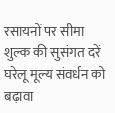रसायनों पर सीमा शुल्क की सुसंगत दरें घरेलू मूल्य संवर्धन को बढ़ावा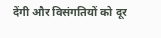देंगी और विसंगतियों को दूर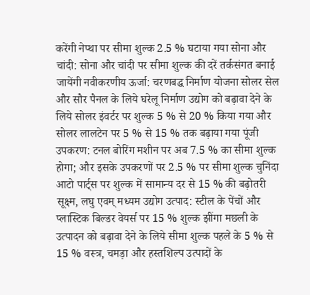करेंगी नेप्था पर सीमा शुल्क 2.5 % घटाया गया सोना और चांदी: सोना और चांदी पर सीमा शुल्क की दरें तर्कसंगत बनाई जायेंगी नवीकरणीय ऊर्जा: चरणबद्ध निर्माण योजना सोलर सेल और सौर पैनल के लिये घरेलू निर्माण उद्योग को बढ़ावा देने के लिये सोलर इंवर्टर पर शुल्क 5 % से 20 % किया गया और सोलर लालटेन पर 5 % से 15 % तक बढ़ाया गया पूंजी उपकरण: टनल बोरिंग मशीन पर अब 7.5 % का सीमा शुल्क होगा; और इसके उपकरणों पर 2.5 % पर सीमा शुल्क चुनिंदा आटो पार्ट्स पर शुल्क में सामान्य दर से 15 % की बढ़ोतरी सूक्ष्म, लघु एवम् मध्यम उद्योग उत्पाद: स्टील के पेंचों और प्लास्टिक बिल्डर वेयर्स पर 15 % शुल्क झींगा मछली के उत्पादन को बढ़ावा देने के लिये सीमा शुल्क पहले के 5 % से 15 % वस्त्र, चमड़ा और हस्तशिल्प उत्पादों के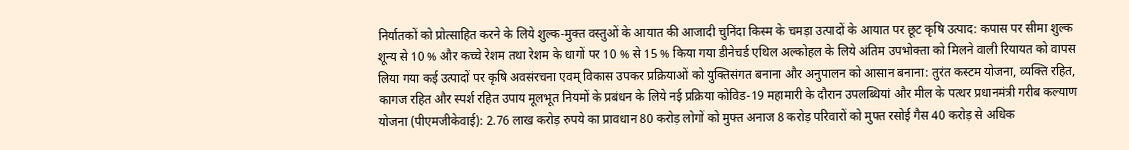निर्यातकों को प्रोत्साहित करने के लिये शुल्क-मुक्त वस्तुओं के आयात की आजादी चुनिंदा किस्म के चमड़ा उत्पादों के आयात पर छूट कृषि उत्पाद: कपास पर सीमा शुल्क शून्य से 10 % और कच्चे रेशम तथा रेशम के धागों पर 10 % से 15 % किया गया डीनेचर्ड एथिल अल्कोहल के लिये अंतिम उपभोक्ता को मिलने वाली रियायत को वापस लिया गया कई उत्पादों पर कृषि अवसंरचना एवम् विकास उपकर प्रक्रियाओं को युक्तिसंगत बनाना और अनुपालन को आसान बनाना: तुरंत कस्टम योजना, व्यक्ति रहित, कागज रहित और स्पर्श रहित उपाय मूलभूत नियमों के प्रबंधन के लिये नई प्रक्रिया कोविड-19 महामारी के दौरान उपलब्धियां और मील के पत्थर प्रधानमंत्री गरीब कल्याण योजना (पीएमजीकेवाई): 2.76 लाख करोड़ रुपये का प्रावधान 80 करोड़ लोगों को मुफ्त अनाज 8 करोड़ परिवारों को मुफ्त रसोई गैस 40 करोड़ से अधिक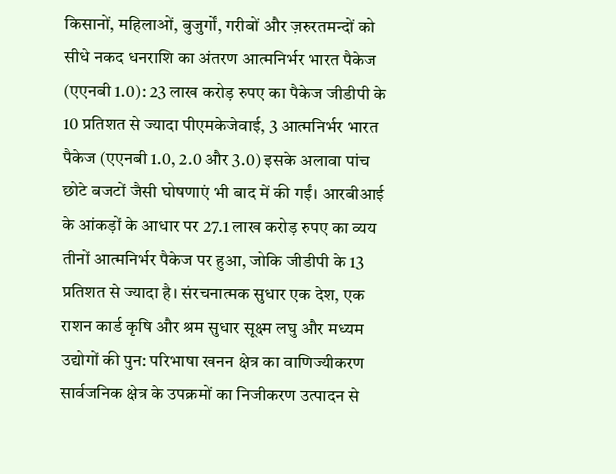किसानों, महिलाओं, बुजुर्गों, गरीबों और ज़रुरतमन्दों को सीधे नकद धनराशि का अंतरण आत्मनिर्भर भारत पैकेज (एएनबी 1.0): 23 लाख करोड़ रुपए का पैकेज जीडीपी के 10 प्रतिशत से ज्यादा पीएमकेजेवाई, 3 आत्मनिर्भर भारत पैकेज (एएनबी 1.0, 2.0 और 3.0) इसके अलावा पांच छोटे बजटों जैसी घोषणाएं भी बाद में की गईं। आरबीआई के आंकड़ों के आधार पर 27.1 लाख करोड़ रुपए का व्यय तीनों आत्मनिर्भर पैकेज पर हुआ, जोकि जीडीपी के 13 प्रतिशत से ज्यादा है। संरचनात्मक सुधार एक देश, एक राशन कार्ड कृषि और श्रम सुधार सूक्ष्म लघु और मध्यम उद्योगों की पुन: परिभाषा खनन क्षेत्र का वाणिज्यीकरण सार्वजनिक क्षेत्र के उपक्रमों का निजीकरण उत्पादन से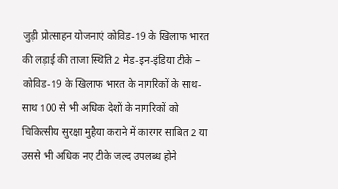जुड़ी प्रोत्साहन योजनाएं कोविड-19 के खिलाफ भारत की लड़ाई की ताजा स्थिति 2 मेड-इन-इंडिया टीके – कोविड-19 के खिलाफ भारत के नागरिकों के साथ-साथ 100 से भी अधिक देशों के नागरिकों को चिकित्सीय सुरक्षा मुहैया कराने में कारगर साबित 2 या उससे भी अधिक नए टीके जल्द उपलब्ध होने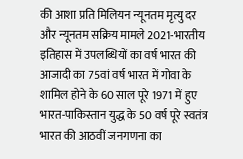की आशा प्रति मिलियन न्यूनतम मृत्यु दर और न्यूनतम सक्रिय मामले 2021-भारतीय इतिहास में उपलब्धियों का वर्ष भारत की आजादी का 75वां वर्ष भारत में गोवा के शामिल होने के 60 साल पूरे 1971 में हुए भारत-पाकिस्तान युद्ध के 50 वर्ष पूरे स्वतंत्र भारत की आठवीं जनगणना का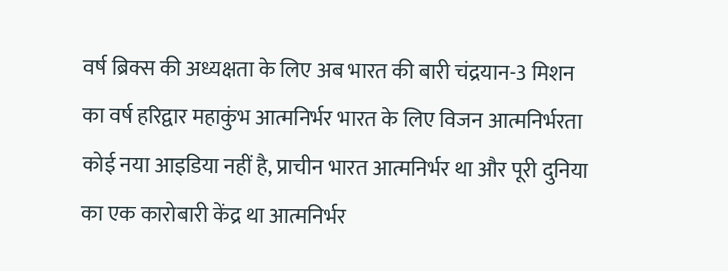वर्ष ब्रिक्स की अध्यक्षता के लिए अब भारत की बारी चंद्रयान-3 मिशन का वर्ष हरिद्वार महाकुंभ आत्मनिर्भर भारत के लिए विजन आत्मनिर्भरता कोई नया आइडिया नहीं है, प्राचीन भारत आत्मनिर्भर था और पूरी दुनिया का एक कारोबारी केंद्र था आत्मनिर्भर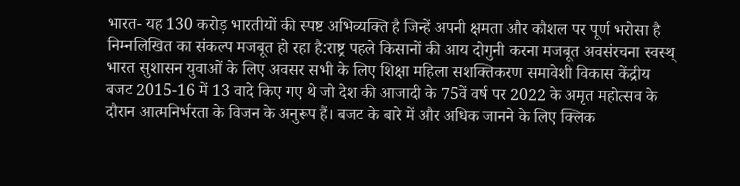भारत- यह 130 करोड़ भारतीयों की स्पष्ट अभिव्यक्ति है जिन्हें अपनी क्षमता और कौशल पर पूर्ण भरोसा है निम्नलिखित का संकल्प मजबूत हो रहा है:राष्ट्र पहले किसानों की आय दोगुनी करना मजबूत अवसंरचना स्वस्थ् भारत सुशासन युवाओं के लिए अवसर सभी के लिए शिक्षा महिला सशक्तिकरण समावेशी विकास केंद्रीय बजट 2015-16 में 13 वादे किए गए थे जो देश की आजादी के 75वें वर्ष पर 2022 के अमृत महोत्सव के दौरान आत्मनिर्भरता के विजन के अनुरूप हैं। बजट के बारे में और अधिक जानने के लिए क्लिक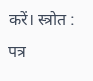करें। स्त्रोत : पत्र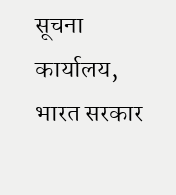सूचना कार्यालय, भारत सरकार